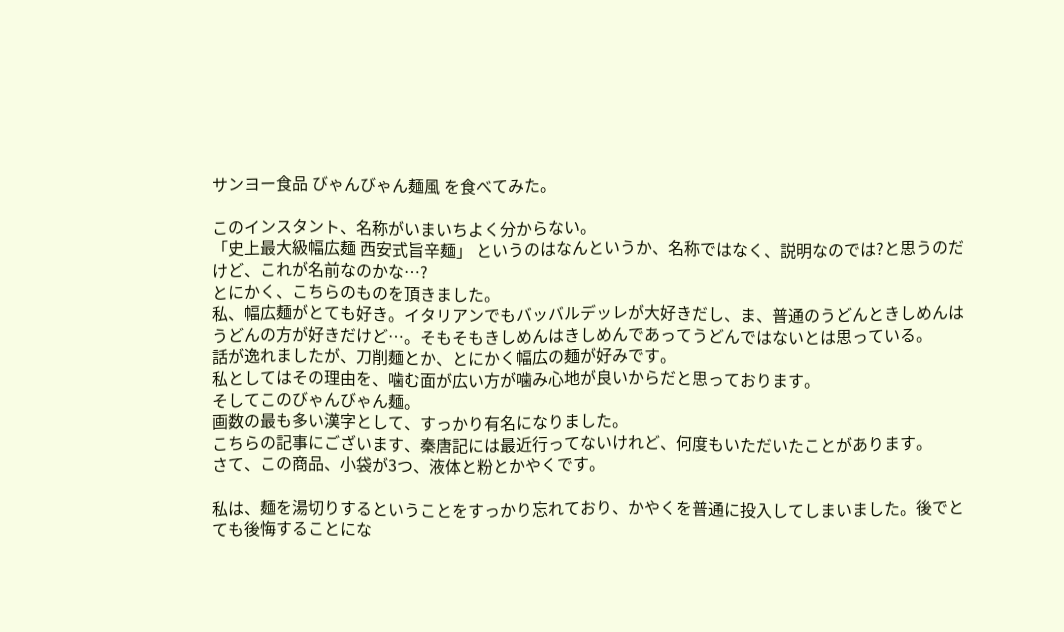サンヨー食品 びゃんびゃん麺風 を食べてみた。

このインスタント、名称がいまいちよく分からない。
「史上最大級幅広麺 西安式旨辛麺」 というのはなんというか、名称ではなく、説明なのでは?と思うのだけど、これが名前なのかな…?
とにかく、こちらのものを頂きました。
私、幅広麺がとても好き。イタリアンでもバッバルデッレが大好きだし、ま、普通のうどんときしめんはうどんの方が好きだけど…。そもそもきしめんはきしめんであってうどんではないとは思っている。
話が逸れましたが、刀削麺とか、とにかく幅広の麺が好みです。
私としてはその理由を、噛む面が広い方が噛み心地が良いからだと思っております。
そしてこのびゃんびゃん麺。
画数の最も多い漢字として、すっかり有名になりました。
こちらの記事にございます、秦唐記には最近行ってないけれど、何度もいただいたことがあります。
さて、この商品、小袋が3つ、液体と粉とかやくです。

私は、麺を湯切りするということをすっかり忘れており、かやくを普通に投入してしまいました。後でとても後悔することにな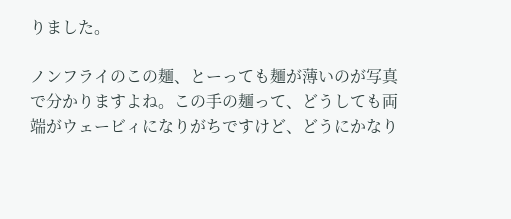りました。

ノンフライのこの麺、とーっても麺が薄いのが写真で分かりますよね。この手の麺って、どうしても両端がウェービィになりがちですけど、どうにかなり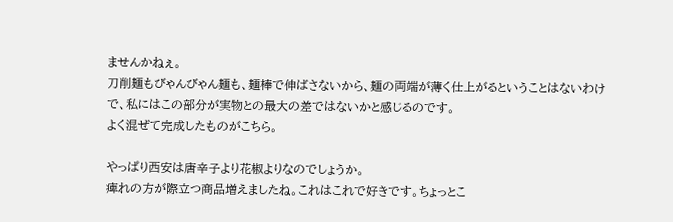ませんかねぇ。
刀削麺もびゃんびゃん麺も、麺棒で伸ばさないから、麺の両端が薄く仕上がるということはないわけで、私にはこの部分が実物との最大の差ではないかと感じるのです。
よく混ぜて完成したものがこちら。

やっぱり西安は唐辛子より花椒よりなのでしょうか。
痺れの方が際立つ商品増えましたね。これはこれで好きです。ちょっとこ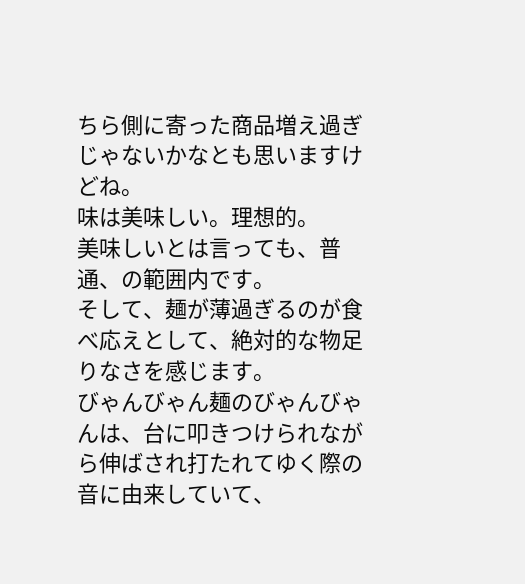ちら側に寄った商品増え過ぎじゃないかなとも思いますけどね。
味は美味しい。理想的。
美味しいとは言っても、普通、の範囲内です。
そして、麺が薄過ぎるのが食べ応えとして、絶対的な物足りなさを感じます。
びゃんびゃん麺のびゃんびゃんは、台に叩きつけられながら伸ばされ打たれてゆく際の音に由来していて、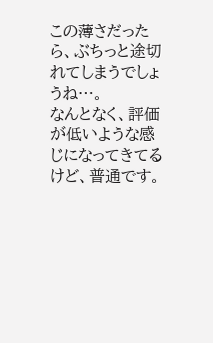この薄さだったら、ぶちっと途切れてしまうでしょうね…。
なんとなく、評価が低いような感じになってきてるけど、普通です。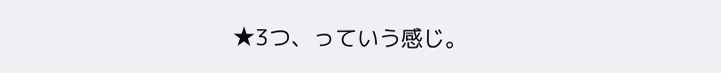★3つ、っていう感じ。